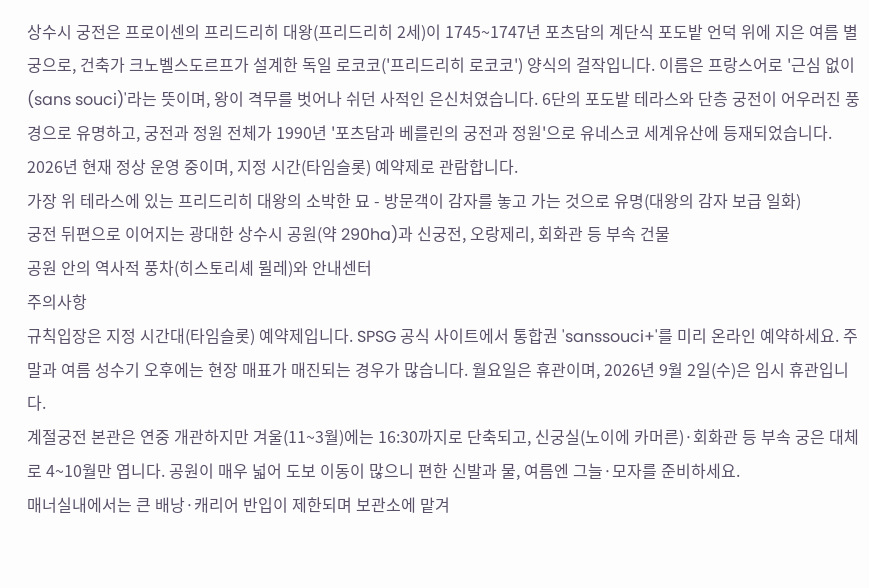상수시 궁전은 프로이센의 프리드리히 대왕(프리드리히 2세)이 1745~1747년 포츠담의 계단식 포도밭 언덕 위에 지은 여름 별궁으로, 건축가 크노벨스도르프가 설계한 독일 로코코('프리드리히 로코코') 양식의 걸작입니다. 이름은 프랑스어로 '근심 없이(sans souci)'라는 뜻이며, 왕이 격무를 벗어나 쉬던 사적인 은신처였습니다. 6단의 포도밭 테라스와 단층 궁전이 어우러진 풍경으로 유명하고, 궁전과 정원 전체가 1990년 '포츠담과 베를린의 궁전과 정원'으로 유네스코 세계유산에 등재되었습니다. 2026년 현재 정상 운영 중이며, 지정 시간(타임슬롯) 예약제로 관람합니다.
가장 위 테라스에 있는 프리드리히 대왕의 소박한 묘 - 방문객이 감자를 놓고 가는 것으로 유명(대왕의 감자 보급 일화)
궁전 뒤편으로 이어지는 광대한 상수시 공원(약 290ha)과 신궁전, 오랑제리, 회화관 등 부속 건물
공원 안의 역사적 풍차(히스토리셰 뮐레)와 안내센터
주의사항
규칙입장은 지정 시간대(타임슬롯) 예약제입니다. SPSG 공식 사이트에서 통합권 'sanssouci+'를 미리 온라인 예약하세요. 주말과 여름 성수기 오후에는 현장 매표가 매진되는 경우가 많습니다. 월요일은 휴관이며, 2026년 9월 2일(수)은 임시 휴관입니다.
계절궁전 본관은 연중 개관하지만 겨울(11~3월)에는 16:30까지로 단축되고, 신궁실(노이에 카머른)·회화관 등 부속 궁은 대체로 4~10월만 엽니다. 공원이 매우 넓어 도보 이동이 많으니 편한 신발과 물, 여름엔 그늘·모자를 준비하세요.
매너실내에서는 큰 배낭·캐리어 반입이 제한되며 보관소에 맡겨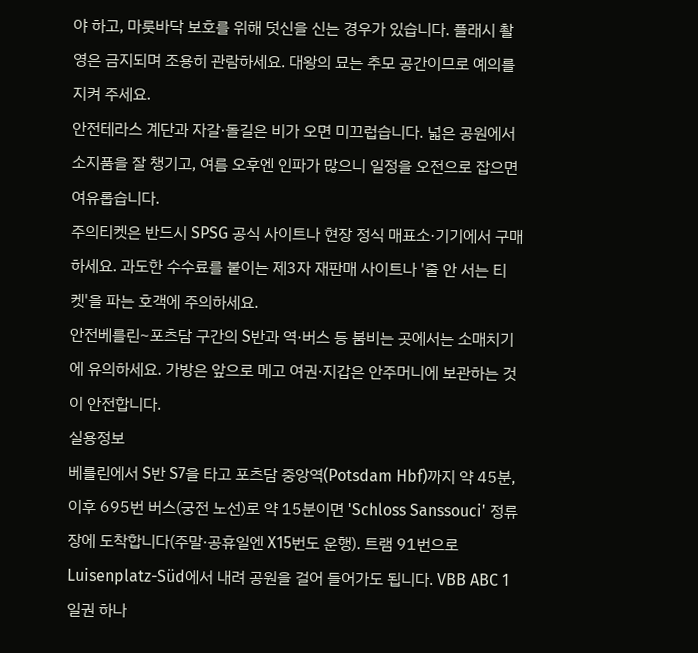야 하고, 마룻바닥 보호를 위해 덧신을 신는 경우가 있습니다. 플래시 촬영은 금지되며 조용히 관람하세요. 대왕의 묘는 추모 공간이므로 예의를 지켜 주세요.
안전테라스 계단과 자갈·돌길은 비가 오면 미끄럽습니다. 넓은 공원에서 소지품을 잘 챙기고, 여름 오후엔 인파가 많으니 일정을 오전으로 잡으면 여유롭습니다.
주의티켓은 반드시 SPSG 공식 사이트나 현장 정식 매표소·기기에서 구매하세요. 과도한 수수료를 붙이는 제3자 재판매 사이트나 '줄 안 서는 티켓'을 파는 호객에 주의하세요.
안전베를린~포츠담 구간의 S반과 역·버스 등 붐비는 곳에서는 소매치기에 유의하세요. 가방은 앞으로 메고 여권·지갑은 안주머니에 보관하는 것이 안전합니다.
실용정보
베를린에서 S반 S7을 타고 포츠담 중앙역(Potsdam Hbf)까지 약 45분, 이후 695번 버스(궁전 노선)로 약 15분이면 'Schloss Sanssouci' 정류장에 도착합니다(주말·공휴일엔 X15번도 운행). 트램 91번으로 Luisenplatz-Süd에서 내려 공원을 걸어 들어가도 됩니다. VBB ABC 1일권 하나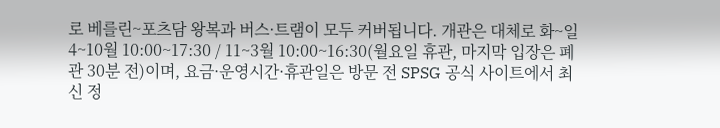로 베를린~포츠담 왕복과 버스·트램이 모두 커버됩니다. 개관은 대체로 화~일 4~10월 10:00~17:30 / 11~3월 10:00~16:30(월요일 휴관, 마지막 입장은 폐관 30분 전)이며, 요금·운영시간·휴관일은 방문 전 SPSG 공식 사이트에서 최신 정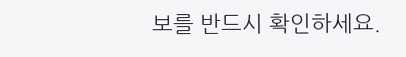보를 반드시 확인하세요.